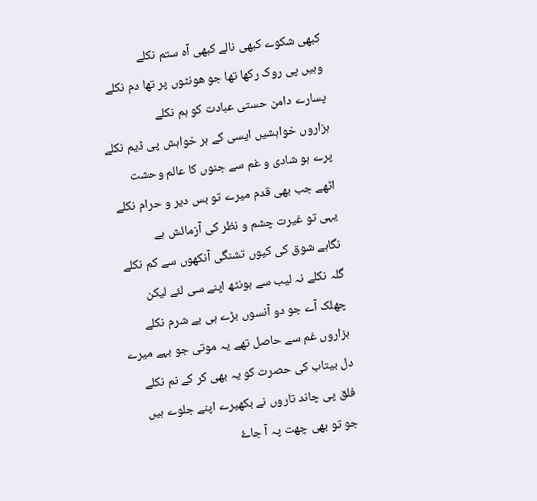کبھی شکوے کبھی نالے کبھی آه ستم نکلے
وہیں پی روک رکھا تھا جو ھونٹوں پر تھا دم نکلے
پسارے دامن حستی عبادت کو ہم نکلے
ہزاروں خواہشیں ایسی کے ہر خواہش پی ڈیم نکلے
پرے ہو شادی و غم سے جنوں کا عالم وحشت
اٹھے جب بھی قدم میرے تو بس دیر و حرام نکلے
یہی تو غیرت چشم و نظر کی آزمائش ہے
نگاہے شوق کی کیوں تشنگی آنکھوں سے کم نکلے
گلہ نکلے نہ لیب سے ہونٹھ اپنے سی لئے لیکن
چھلک آے جو دو آنسوں بڑے ہی بے شرم نکلے
ہزاروں غم سے حاصل تھے یہ موتی جو بہے میرے
دل بیتاب کی حصرت کو یہ بھی کر کے نم نکلے
فلق پی چاند تاروں نے بکھیرے اپنے جلوے ہیں
جو تو بھی چھت پہ آ جاۓ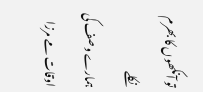تو آنکھوں کا بھرم نکلے
ہمارے وصف کی اوقات مے مرزا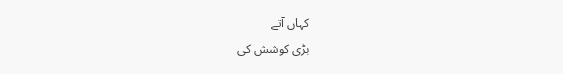کہاں آتے
بڑی کوشش کی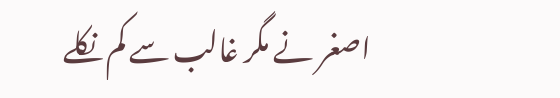اصغر نے مگر غالب سے کم نکلے